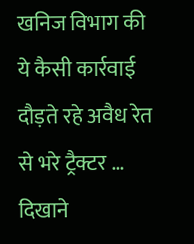खनिज विभाग की ये कैसी कार्रवाई दौड़ते रहे अवैध रेत से भरे ट्रैक्टर …
दिखाने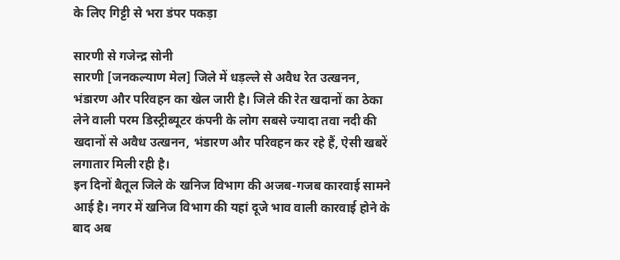के लिए गिट्टी से भरा डंपर पकड़ा

सारणी से गजेन्द्र सोनी
सारणी [जनकल्याण मेल] जिले में धड़ल्ले से अवैध रेत उत्खनन, भंडारण और परिवहन का खेल जारी है। जिले की रेत खदानों का ठेका लेने वाली परम डिस्ट्रीब्यूटर कंपनी के लोग सबसे ज्यादा तवा नदी की खदानों से अवैध उत्खनन, भंडारण और परिवहन कर रहे हैं, ऐसी खबरें लगातार मिली रही है।
इन दिनों बैतूल जिले के खनिज विभाग की अजब-गजब कारवाई सामने आई है। नगर में खनिज विभाग की यहां दूजे भाव वाली कारवाई होने के बाद अब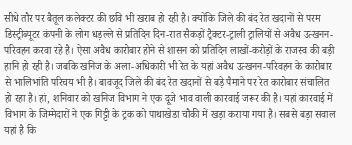सीधे तौर पर बैतूल कलेक्टर की छवि भी खराब हो रही है। क्योंकि जिले की बंद रेत खदानों से परम डिस्ट्रीब्यूटर कंपनी के लोग धड़ल्ले से प्रतिदिन दिन-रात सैकड़ों ट्रैक्टर-ट्राली ट्रालियों से अवैध उत्खनन-परिवहन करवा रहे है। ऐसा अवैध कारोबार होने से शासन को प्रतिदिन लाखों-करोड़ों के राजस्व की बड़ी हानि हो रही है। जबकि खनिज के अला-अधिकारी भी रेत के यहां अवैध उत्खनन-परिवहन के कारोबार से भालिभांति परिचय भी है। बावजूद जिले की बंद रेत खदानों से बड़े पैमाने पर रेत कारोबार संचालित हो रहा है। हां, शनिवार को खनिज विभाग ने एक दूजे भाव वाली कारवाई जरूर की है। यहां कारवाई में विभाग के जिम्मेदारों ने एक गिट्टी के ट्रक को पाथाखेडा चौकी में खड़ा कराया गया है। सबसे बड़ा सवाल यहां है कि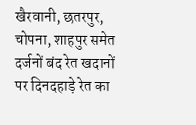खैरवानी, छतरपुर, चोपना, शाहपुर समेत दर्जनों बंद रेत खदानों पर दिनदहाड़े रेत का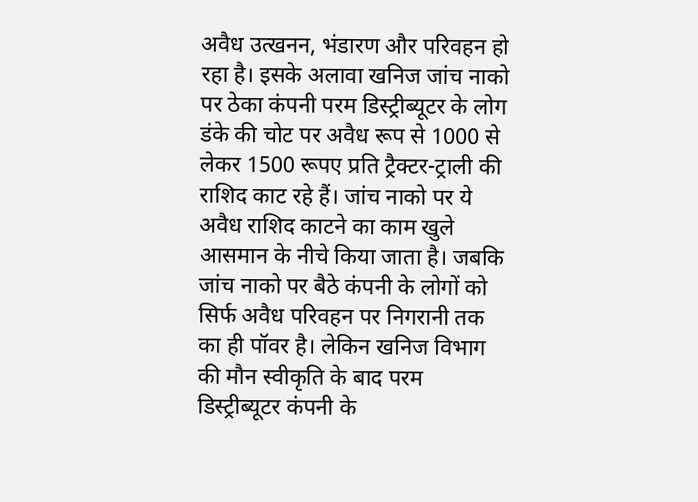अवैध उत्खनन, भंडारण और परिवहन हो रहा है। इसके अलावा खनिज जांच नाको पर ठेका कंपनी परम डिस्ट्रीब्यूटर के लोग डंके की चोट पर अवैध रूप से 1000 से लेकर 1500 रूपए प्रति ट्रैक्टर-ट्राली की राशिद काट रहे हैं। जांच नाको पर ये अवैध राशिद काटने का काम खुले आसमान के नीचे किया जाता है। जबकि जांच नाको पर बैठे कंपनी के लोगों को सिर्फ अवैध परिवहन पर निगरानी तक का ही पॉवर है। लेकिन खनिज विभाग की मौन स्वीकृति के बाद परम डिस्ट्रीब्यूटर कंपनी के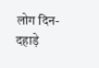लोग दिन-दहाड़े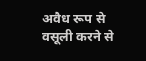अवैध रूप से वसूली करने से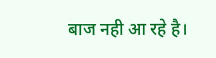बाज नही आ रहे है।